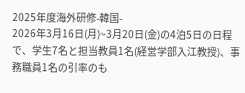2025年度海外研修-韓国-
2026年3月16日(月)~3月20日(金)の4泊5日の日程で、学生7名と担当教員1名(経営学部入江教授)、事務職員1名の引率のも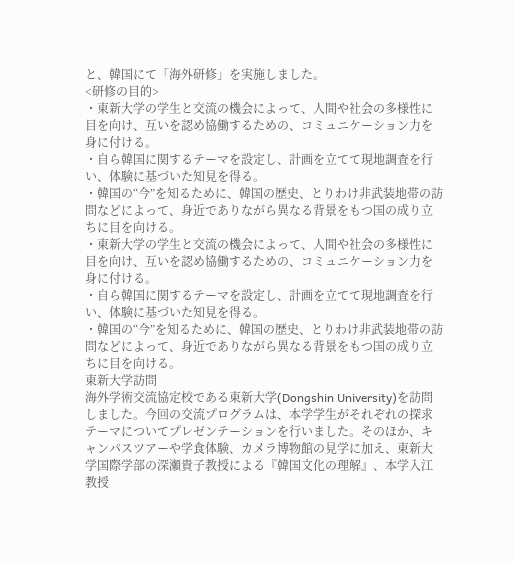と、韓国にて「海外研修」を実施しました。
<研修の目的>
・東新⼤学の学⽣と交流の機会によって、人間や社会の多様性に目を向け、互いを認め協働するための、コミュニケーション力を身に付ける。
・自ら韓国に関するテーマを設定し、計画を立てて現地調査を行い、体験に基づいた知見を得る。
・韓国の“今”を知るために、韓国の歴史、とりわけ非武装地帯の訪問などによって、身近でありながら異なる背景をもつ国の成り立ちに⽬を向ける。
・東新⼤学の学⽣と交流の機会によって、人間や社会の多様性に目を向け、互いを認め協働するための、コミュニケーション力を身に付ける。
・自ら韓国に関するテーマを設定し、計画を立てて現地調査を行い、体験に基づいた知見を得る。
・韓国の“今”を知るために、韓国の歴史、とりわけ非武装地帯の訪問などによって、身近でありながら異なる背景をもつ国の成り立ちに⽬を向ける。
東新大学訪問
海外学術交流協定校である東新大学(Dongshin University)を訪問しました。今回の交流プログラムは、本学学生がそれぞれの探求テーマについてプレゼンテーションを行いました。そのほか、キャンパスツアーや学食体験、カメラ博物館の見学に加え、東新大学国際学部の深瀬貴子教授による『韓国文化の理解』、本学入江教授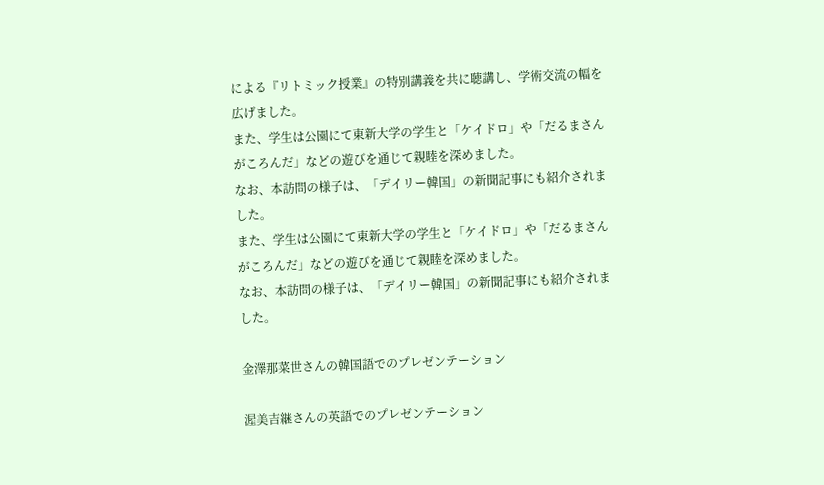による『リトミック授業』の特別講義を共に聴講し、学術交流の幅を広げました。
また、学生は公園にて東新大学の学生と「ケイドロ」や「だるまさんがころんだ」などの遊びを通じて親睦を深めました。
なお、本訪問の様子は、「デイリー韓国」の新聞記事にも紹介されました。
また、学生は公園にて東新大学の学生と「ケイドロ」や「だるまさんがころんだ」などの遊びを通じて親睦を深めました。
なお、本訪問の様子は、「デイリー韓国」の新聞記事にも紹介されました。

金澤那菜世さんの韓国語でのプレゼンテーション

渥美吉継さんの英語でのプレゼンテーション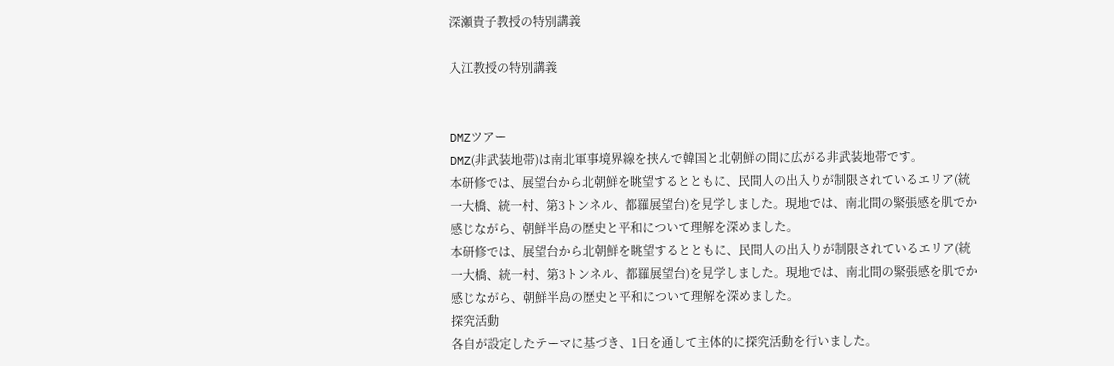深瀬貴子教授の特別講義

入江教授の特別講義


DMZツアー
DMZ(非武装地帯)は南北軍事境界線を挟んで韓国と北朝鮮の間に広がる非武装地帯です。
本研修では、展望台から北朝鮮を眺望するとともに、民間人の出入りが制限されているエリア(統一大橋、統一村、第3トンネル、都羅展望台)を見学しました。現地では、南北間の緊張感を肌でか感じながら、朝鮮半島の歴史と平和について理解を深めました。
本研修では、展望台から北朝鮮を眺望するとともに、民間人の出入りが制限されているエリア(統一大橋、統一村、第3トンネル、都羅展望台)を見学しました。現地では、南北間の緊張感を肌でか感じながら、朝鮮半島の歴史と平和について理解を深めました。
探究活動
各自が設定したテーマに基づき、1日を通して主体的に探究活動を行いました。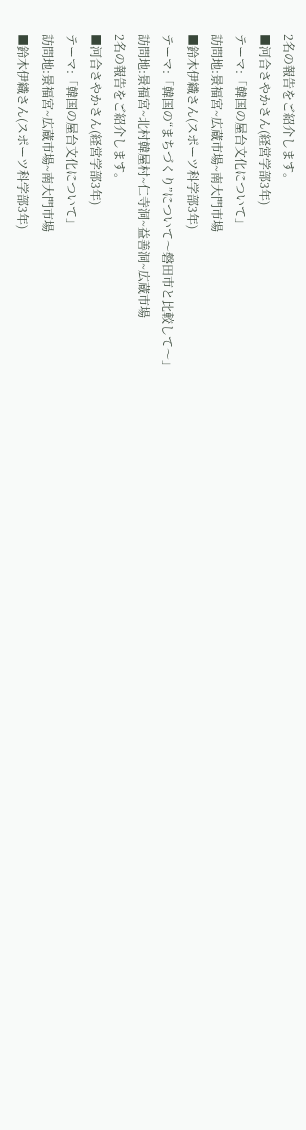2名の報告をご紹介します。
■河合さやかさん(経営学部3年)
テーマ:「韓国の屋台文化について」
訪問地:景福宮~広蔵市場~南大門市場
■鈴木伊織さん(スポーツ科学部3年)
テーマ:「韓国の“まちづくり”について〜磐田市と比較して〜」
訪問地:景福宮~北村韓屋村~仁寺洞~益善洞~広蔵市場
2名の報告をご紹介します。
■河合さやかさん(経営学部3年)
テーマ:「韓国の屋台文化について」
訪問地:景福宮~広蔵市場~南大門市場
■鈴木伊織さん(スポーツ科学部3年)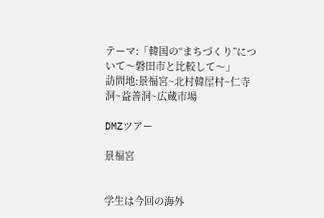テーマ:「韓国の“まちづくり”について〜磐田市と比較して〜」
訪問地:景福宮~北村韓屋村~仁寺洞~益善洞~広蔵市場

DMZツアー

景福宮


学生は今回の海外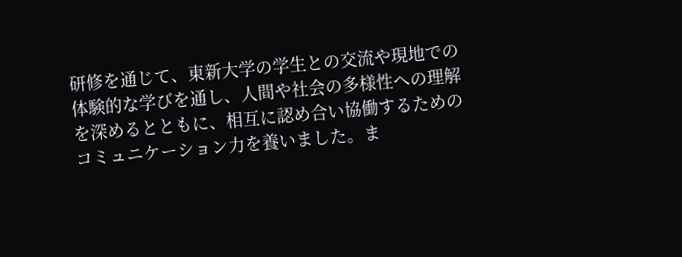研修を通じて、東新大学の学生との交流や現地での体験的な学びを通し、人間や社会の多様性への理解を深めるとともに、相互に認め合い協働するためのコミュニケーション力を養いました。ま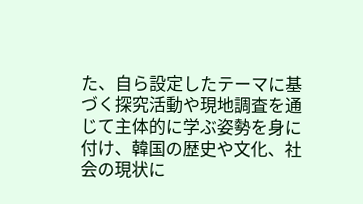た、自ら設定したテーマに基づく探究活動や現地調査を通じて主体的に学ぶ姿勢を身に付け、韓国の歴史や文化、社会の現状に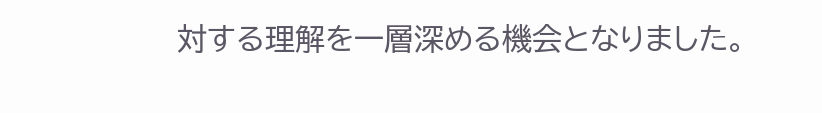対する理解を一層深める機会となりました。